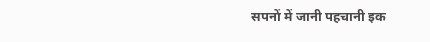सपनों में जानी पहचानी इक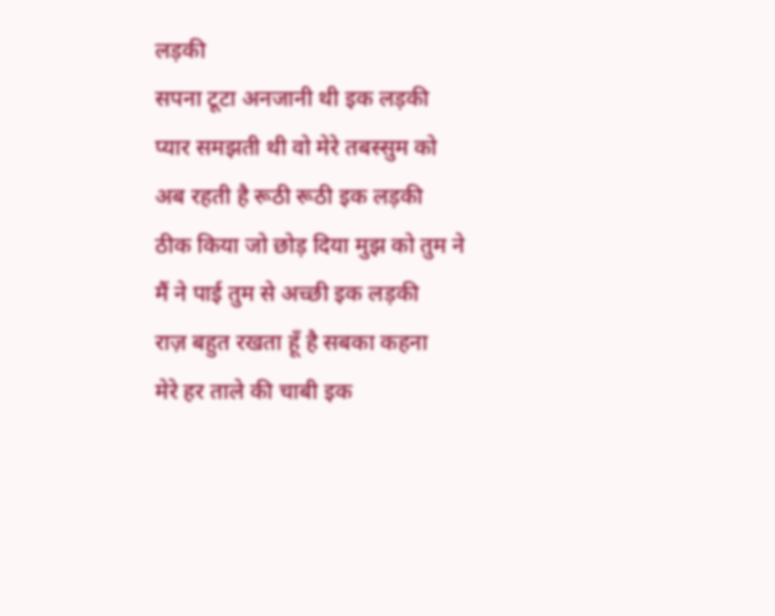लड़की
सपना टूटा अनजानी थी इक लड़की
प्यार समझती थी वो मेरे तबस्सुम को
अब रहती है रूठी रूठी इक लड़की
ठीक किया जो छोड़ दिया मुझ को तुम ने
मैं ने पाई तुम से अच्छी इक लड़की
राज़ बहुत रखता हूँ है सबका कहना
मेरे हर ताले की चाबी इक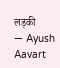लड़की
— Ayush Aavart